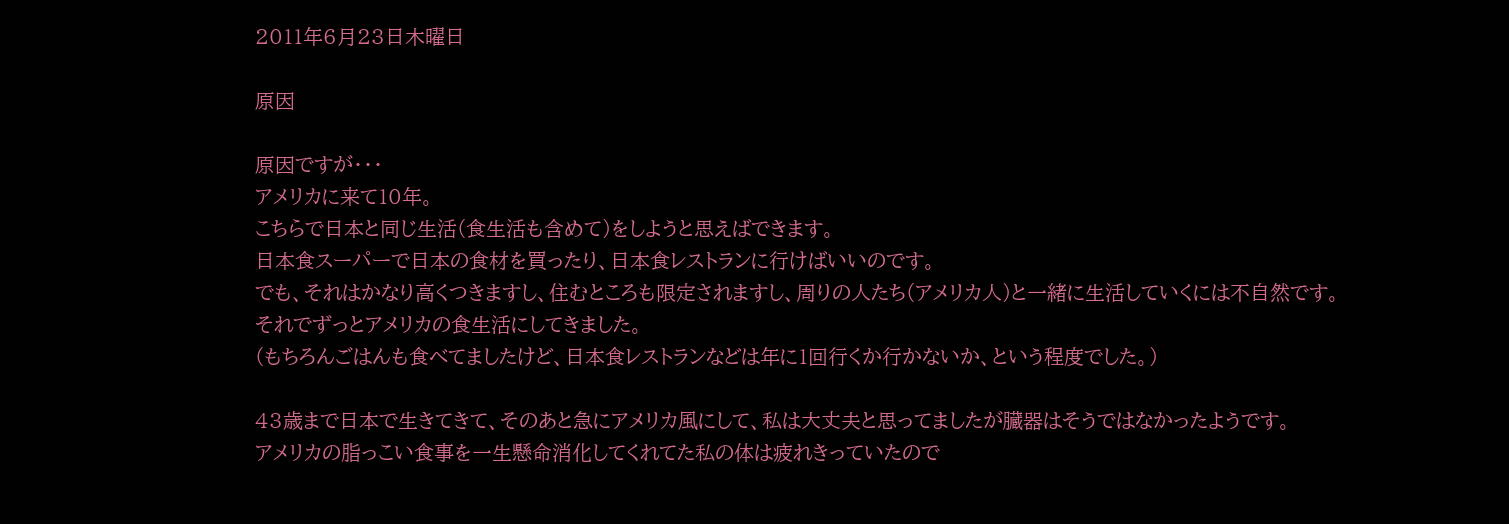2011年6月23日木曜日

原因

原因ですが・・・
アメリカに来て10年。
こちらで日本と同じ生活(食生活も含めて)をしようと思えばできます。
日本食スーパーで日本の食材を買ったり、日本食レストランに行けばいいのです。
でも、それはかなり高くつきますし、住むところも限定されますし、周りの人たち(アメリカ人)と一緒に生活していくには不自然です。
それでずっとアメリカの食生活にしてきました。
(もちろんごはんも食べてましたけど、日本食レストランなどは年に1回行くか行かないか、という程度でした。)

43歳まで日本で生きてきて、そのあと急にアメリカ風にして、私は大丈夫と思ってましたが臓器はそうではなかったようです。
アメリカの脂っこい食事を一生懸命消化してくれてた私の体は疲れきっていたので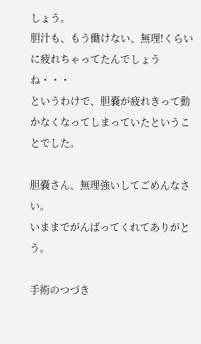しょう。
胆汁も、もう働けない、無理!くらいに疲れちゃってたんでしょうね・・・
というわけで、胆嚢が疲れきって動かなくなってしまっていたということでした。

胆嚢さん、無理強いしてごめんなさい。
いままでがんばってくれてありがとう。

手術のつづき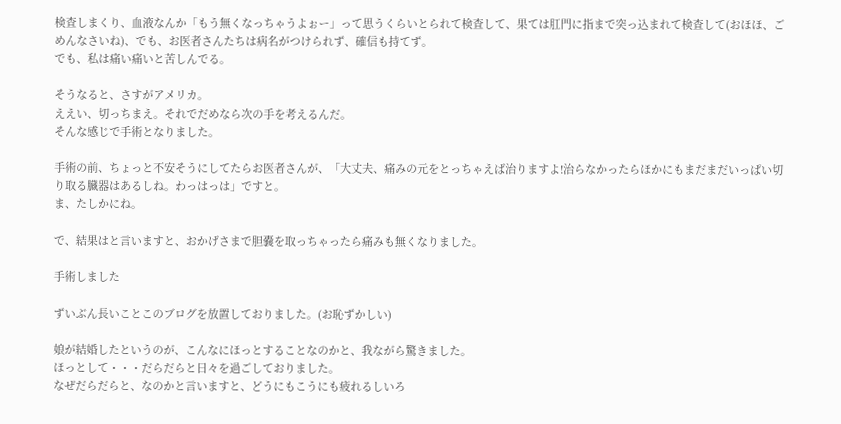検査しまくり、血液なんか「もう無くなっちゃうよぉー」って思うくらいとられて検査して、果ては肛門に指まで突っ込まれて検査して(おほほ、ごめんなさいね)、でも、お医者さんたちは病名がつけられず、確信も持てず。
でも、私は痛い痛いと苦しんでる。

そうなると、さすがアメリカ。
ええい、切っちまえ。それでだめなら次の手を考えるんだ。
そんな感じで手術となりました。

手術の前、ちょっと不安そうにしてたらお医者さんが、「大丈夫、痛みの元をとっちゃえば治りますよ!治らなかったらほかにもまだまだいっぱい切り取る臓器はあるしね。わっはっは」ですと。
ま、たしかにね。

で、結果はと言いますと、おかげさまで胆嚢を取っちゃったら痛みも無くなりました。

手術しました

ずいぶん長いことこのブログを放置しておりました。(お恥ずかしい)

娘が結婚したというのが、こんなにほっとすることなのかと、我ながら驚きました。
ほっとして・・・だらだらと日々を過ごしておりました。
なぜだらだらと、なのかと言いますと、どうにもこうにも疲れるしいろ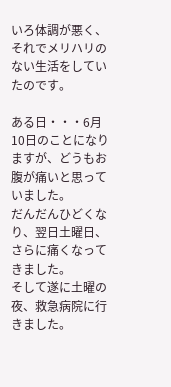いろ体調が悪く、
それでメリハリのない生活をしていたのです。

ある日・・・6月10日のことになりますが、どうもお腹が痛いと思っていました。
だんだんひどくなり、翌日土曜日、さらに痛くなってきました。
そして遂に土曜の夜、救急病院に行きました。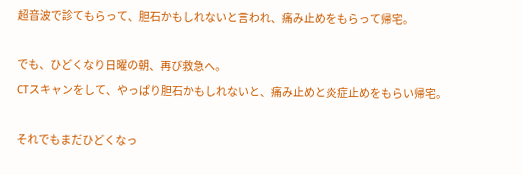超音波で診てもらって、胆石かもしれないと言われ、痛み止めをもらって帰宅。

でも、ひどくなり日曜の朝、再び救急へ。
CTスキャンをして、やっぱり胆石かもしれないと、痛み止めと炎症止めをもらい帰宅。

それでもまだひどくなっ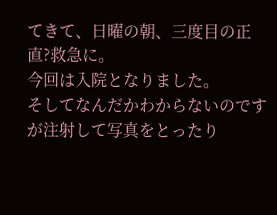てきて、日曜の朝、三度目の正直?救急に。
今回は入院となりました。
そしてなんだかわからないのですが注射して写真をとったり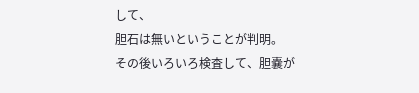して、
胆石は無いということが判明。
その後いろいろ検査して、胆嚢が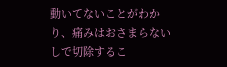動いてないことがわかり、痛みはおさまらないしで切除するこ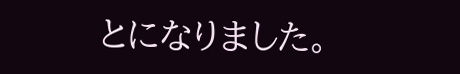とになりました。